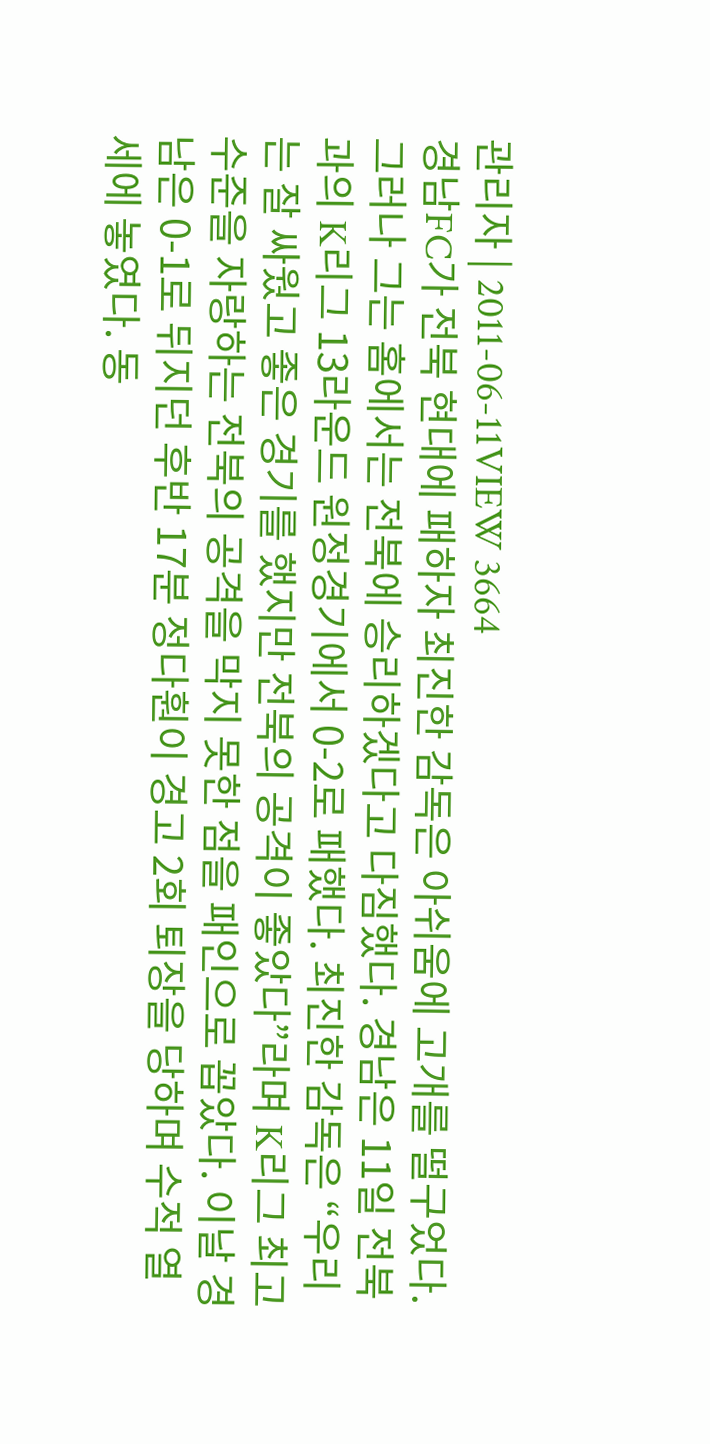관리자 | 2011-06-11VIEW 3664
경남FC가 전북 현대에 패하자 최진한 감독은 아쉬움에 고개를 떨구었다. 그러나 그는 홈에서는 전북에 승리하겠다고 다짐했다. 경남은 11일 전북과의 K리그 13라운드 원정경기에서 0-2로 패했다. 최진한 감독은 “우리는 잘 싸웠고 좋은 경기를 했지만 전북의 공격이 좋았다”라며 K리그 최고 수준을 자랑하는 전북의 공격을 막지 못한 점을 패인으로 꼽았다. 이날 경남은 0-1로 뒤지던 후반 17분 정다훤이 경고 2회 퇴장을 당하며 수적 열세에 놓였다. 동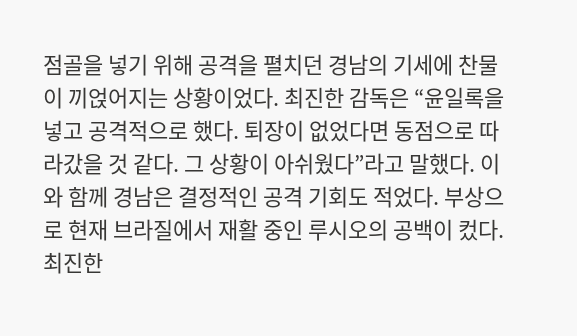점골을 넣기 위해 공격을 펼치던 경남의 기세에 찬물이 끼얹어지는 상황이었다. 최진한 감독은 “윤일록을 넣고 공격적으로 했다. 퇴장이 없었다면 동점으로 따라갔을 것 같다. 그 상황이 아쉬웠다”라고 말했다. 이와 함께 경남은 결정적인 공격 기회도 적었다. 부상으로 현재 브라질에서 재활 중인 루시오의 공백이 컸다. 최진한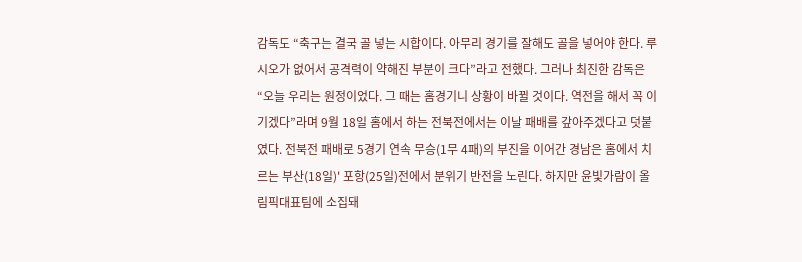감독도 “축구는 결국 골 넣는 시합이다. 아무리 경기를 잘해도 골을 넣어야 한다. 루시오가 없어서 공격력이 약해진 부분이 크다”라고 전했다. 그러나 최진한 감독은 “오늘 우리는 원정이었다. 그 때는 홈경기니 상황이 바뀔 것이다. 역전을 해서 꼭 이기겠다”라며 9월 18일 홈에서 하는 전북전에서는 이날 패배를 갚아주겠다고 덧붙였다. 전북전 패배로 5경기 연속 무승(1무 4패)의 부진을 이어간 경남은 홈에서 치르는 부산(18일)' 포항(25일)전에서 분위기 반전을 노린다. 하지만 윤빛가람이 올림픽대표팀에 소집돼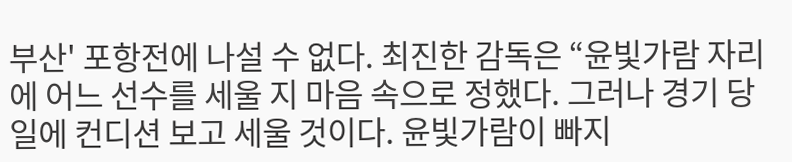부산' 포항전에 나설 수 없다. 최진한 감독은 “윤빛가람 자리에 어느 선수를 세울 지 마음 속으로 정했다. 그러나 경기 당일에 컨디션 보고 세울 것이다. 윤빛가람이 빠지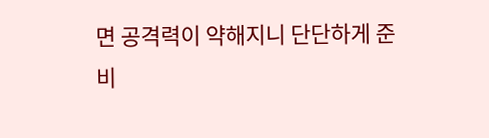면 공격력이 약해지니 단단하게 준비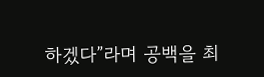하겠다”라며 공백을 최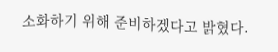소화하기 위해 준비하겠다고 밝혔다.